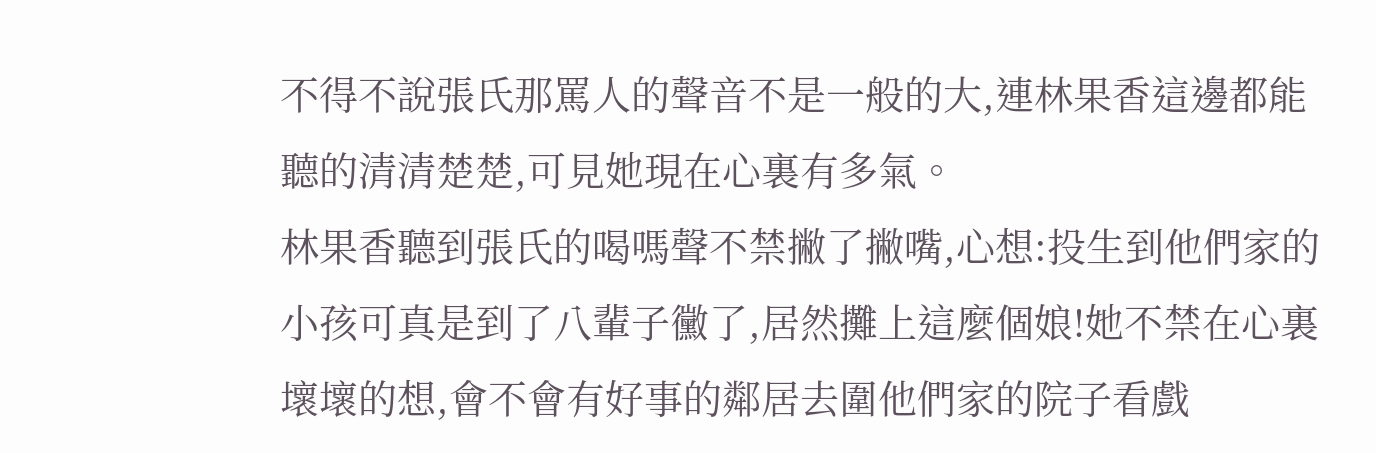不得不說張氏那罵人的聲音不是一般的大,連林果香這邊都能聽的清清楚楚,可見她現在心裏有多氣。
林果香聽到張氏的喝嗎聲不禁撇了撇嘴,心想:投生到他們家的小孩可真是到了八輩子黴了,居然攤上這麼個娘!她不禁在心裏壞壞的想,會不會有好事的鄰居去圍他們家的院子看戲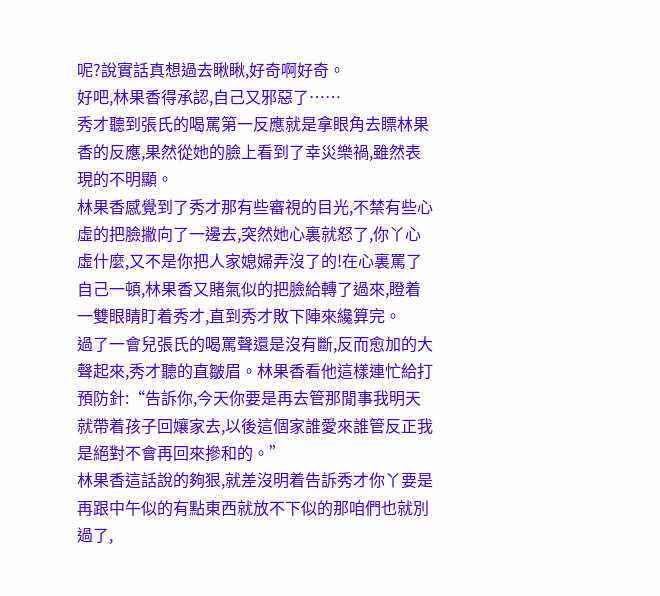呢?說實話真想過去瞅瞅,好奇啊好奇。
好吧,林果香得承認,自己又邪惡了……
秀才聽到張氏的喝罵第一反應就是拿眼角去瞟林果香的反應,果然從她的臉上看到了幸災樂禍,雖然表現的不明顯。
林果香感覺到了秀才那有些審視的目光,不禁有些心虛的把臉撇向了一邊去,突然她心裏就怒了,你丫心虛什麼,又不是你把人家媳婦弄沒了的!在心裏罵了自己一頓,林果香又賭氣似的把臉給轉了過來,瞪着一雙眼睛盯着秀才,直到秀才敗下陣來纔算完。
過了一會兒張氏的喝罵聲還是沒有斷,反而愈加的大聲起來,秀才聽的直皺眉。林果香看他這樣連忙給打預防針:“告訴你,今天你要是再去管那閒事我明天就帶着孩子回孃家去,以後這個家誰愛來誰管反正我是絕對不會再回來摻和的。”
林果香這話說的夠狠,就差沒明着告訴秀才你丫要是再跟中午似的有點東西就放不下似的那咱們也就別過了,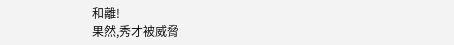和離!
果然,秀才被威脅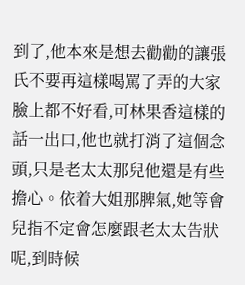到了,他本來是想去勸勸的讓張氏不要再這樣喝罵了弄的大家臉上都不好看,可林果香這樣的話一出口,他也就打消了這個念頭,只是老太太那兒他還是有些擔心。依着大姐那脾氣,她等會兒指不定會怎麼跟老太太告狀呢,到時候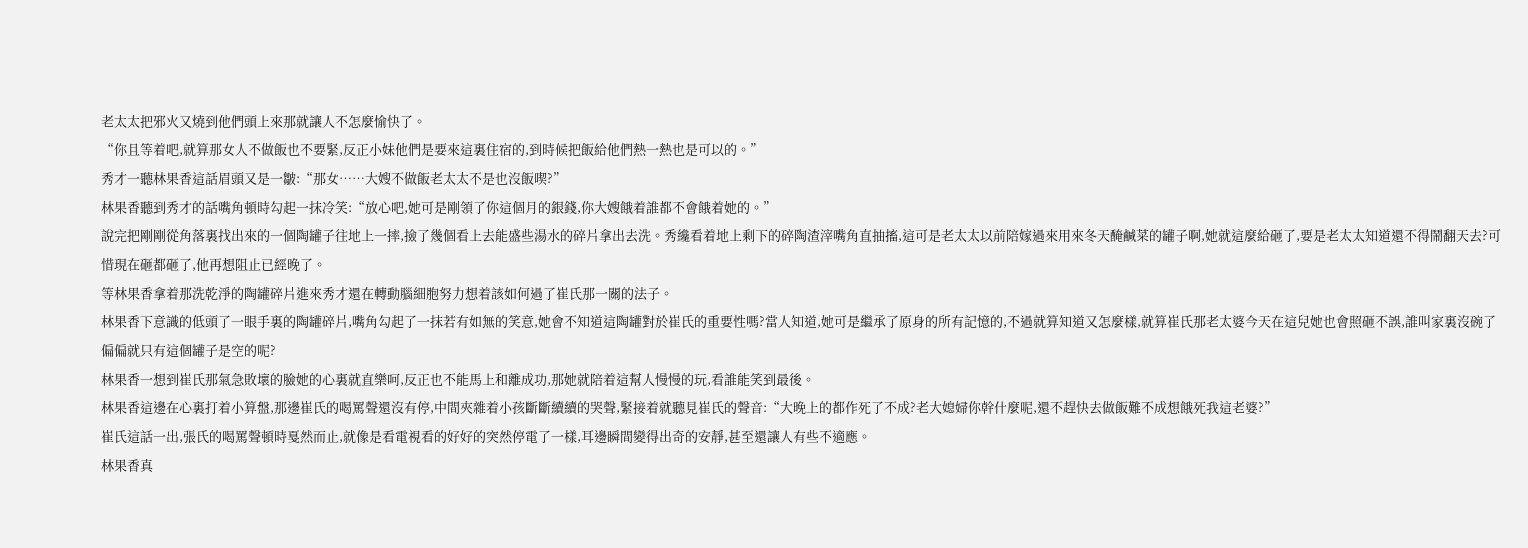老太太把邪火又燒到他們頭上來那就讓人不怎麼愉快了。
“你且等着吧,就算那女人不做飯也不要緊,反正小妹他們是要來這裏住宿的,到時候把飯給他們熱一熱也是可以的。”
秀才一聽林果香這話眉頭又是一皺:“那女……大嫂不做飯老太太不是也沒飯喫?”
林果香聽到秀才的話嘴角頓時勾起一抹冷笑:“放心吧,她可是剛領了你這個月的銀錢,你大嫂餓着誰都不會餓着她的。”
說完把剛剛從角落裏找出來的一個陶罐子往地上一摔,撿了幾個看上去能盛些湯水的碎片拿出去洗。秀纔看着地上剩下的碎陶渣滓嘴角直抽搐,這可是老太太以前陪嫁過來用來冬天醃鹹菜的罐子啊,她就這麼給砸了,要是老太太知道還不得鬧翻天去?可惜現在砸都砸了,他再想阻止已經晚了。
等林果香拿着那洗乾淨的陶罐碎片進來秀才還在轉動腦細胞努力想着該如何過了崔氏那一關的法子。
林果香下意識的低頭了一眼手裏的陶罐碎片,嘴角勾起了一抹若有如無的笑意,她會不知道這陶罐對於崔氏的重要性嗎?當人知道,她可是繼承了原身的所有記憶的,不過就算知道又怎麼樣,就算崔氏那老太婆今天在這兒她也會照砸不誤,誰叫家裏沒碗了偏偏就只有這個罐子是空的呢?
林果香一想到崔氏那氣急敗壞的臉她的心裏就直樂呵,反正也不能馬上和離成功,那她就陪着這幫人慢慢的玩,看誰能笑到最後。
林果香這邊在心裏打着小算盤,那邊崔氏的喝罵聲還沒有停,中間夾雜着小孩斷斷續續的哭聲,緊接着就聽見崔氏的聲音:“大晚上的都作死了不成?老大媳婦你幹什麼呢,還不趕快去做飯難不成想餓死我這老婆?”
崔氏這話一出,張氏的喝罵聲頓時戛然而止,就像是看電視看的好好的突然停電了一樣,耳邊瞬間變得出奇的安靜,甚至還讓人有些不適應。
林果香真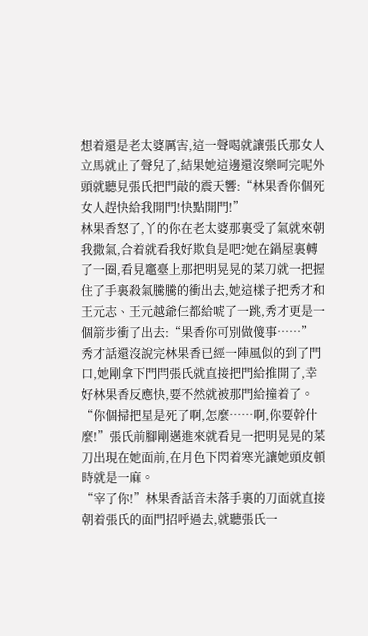想着還是老太婆厲害,這一聲喝就讓張氏那女人立馬就止了聲兒了,結果她這邊還沒樂呵完呢外頭就聽見張氏把門敲的震天響:“林果香你個死女人趕快給我開門!快點開門!”
林果香怒了,丫的你在老太婆那裏受了氣就來朝我撒氣,合着就看我好欺負是吧?她在鍋屋裏轉了一圈,看見竈臺上那把明晃晃的菜刀就一把握住了手裏殺氣騰騰的衝出去,她這樣子把秀才和王元志、王元越爺仨都給唬了一跳,秀才更是一個箭步衝了出去:“果香你可別做傻事……”
秀才話還沒說完林果香已經一陣風似的到了門口,她剛拿下門閂張氏就直接把門給推開了,幸好林果香反應快,要不然就被那門給撞着了。
“你個掃把星是死了啊,怎麼……啊,你要幹什麼!”張氏前腳剛邁進來就看見一把明晃晃的菜刀出現在她面前,在月色下閃着寒光讓她頭皮頓時就是一麻。
“宰了你!”林果香話音未落手裏的刀面就直接朝着張氏的面門招呼過去,就聽張氏一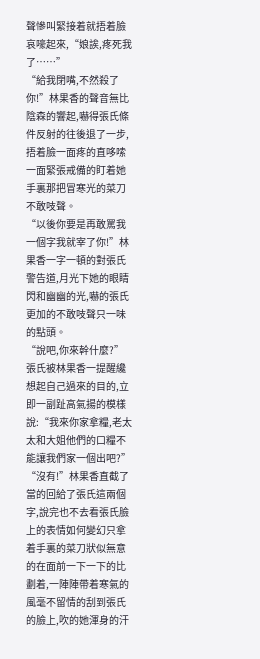聲慘叫緊接着就捂着臉哀嚎起來,“娘誒,疼死我了……”
“給我閉嘴,不然殺了你!”林果香的聲音無比陰森的響起,嚇得張氏條件反射的往後退了一步,捂着臉一面疼的直哆嗦一面緊張戒備的盯着她手裏那把冒寒光的菜刀不敢吱聲。
“以後你要是再敢罵我一個字我就宰了你!”林果香一字一頓的對張氏警告道,月光下她的眼睛閃和幽幽的光,嚇的張氏更加的不敢吱聲只一味的點頭。
“說吧,你來幹什麼?”
張氏被林果香一提醒纔想起自己過來的目的,立即一副趾高氣揚的模樣說:“我來你家拿糧,老太太和大姐他們的口糧不能讓我們家一個出吧?”
“沒有!”林果香直截了當的回給了張氏這兩個字,說完也不去看張氏臉上的表情如何變幻只拿着手裏的菜刀狀似無意的在面前一下一下的比劃着,一陣陣帶着寒氣的風毫不留情的刮到張氏的臉上,吹的她渾身的汗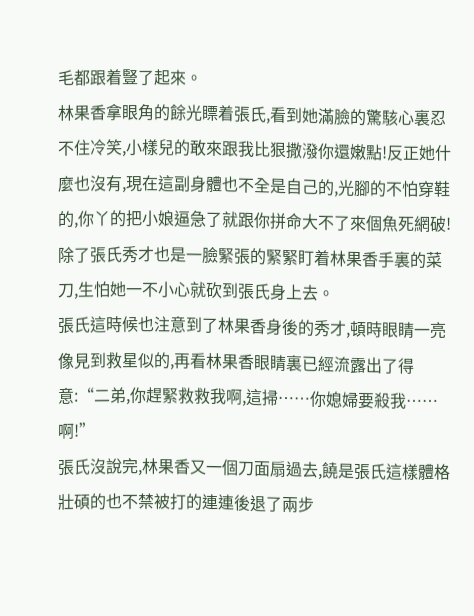毛都跟着豎了起來。
林果香拿眼角的餘光瞟着張氏,看到她滿臉的驚駭心裏忍不住冷笑,小樣兒的敢來跟我比狠撒潑你還嫩點!反正她什麼也沒有,現在這副身體也不全是自己的,光腳的不怕穿鞋的,你丫的把小娘逼急了就跟你拼命大不了來個魚死網破!
除了張氏秀才也是一臉緊張的緊緊盯着林果香手裏的菜刀,生怕她一不小心就砍到張氏身上去。
張氏這時候也注意到了林果香身後的秀才,頓時眼睛一亮像見到救星似的,再看林果香眼睛裏已經流露出了得意:“二弟,你趕緊救救我啊,這掃……你媳婦要殺我……啊!”
張氏沒說完,林果香又一個刀面扇過去,饒是張氏這樣體格壯碩的也不禁被打的連連後退了兩步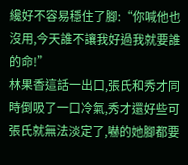纔好不容易穩住了腳:“你喊他也沒用,今天誰不讓我好過我就要誰的命!”
林果香這話一出口,張氏和秀才同時倒吸了一口冷氣,秀才還好些可張氏就無法淡定了,嚇的她腳都要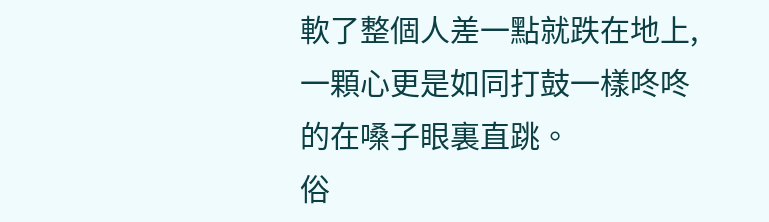軟了整個人差一點就跌在地上,一顆心更是如同打鼓一樣咚咚的在嗓子眼裏直跳。
俗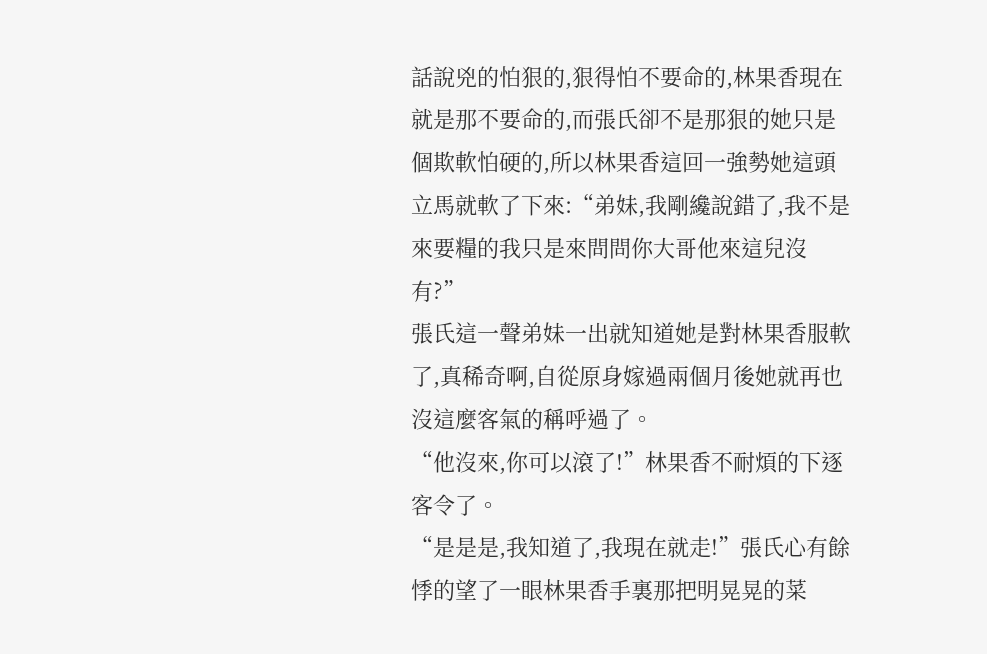話說兇的怕狠的,狠得怕不要命的,林果香現在就是那不要命的,而張氏卻不是那狠的她只是個欺軟怕硬的,所以林果香這回一強勢她這頭立馬就軟了下來:“弟妹,我剛纔說錯了,我不是來要糧的我只是來問問你大哥他來這兒沒有?”
張氏這一聲弟妹一出就知道她是對林果香服軟了,真稀奇啊,自從原身嫁過兩個月後她就再也沒這麼客氣的稱呼過了。
“他沒來,你可以滾了!”林果香不耐煩的下逐客令了。
“是是是,我知道了,我現在就走!”張氏心有餘悸的望了一眼林果香手裏那把明晃晃的菜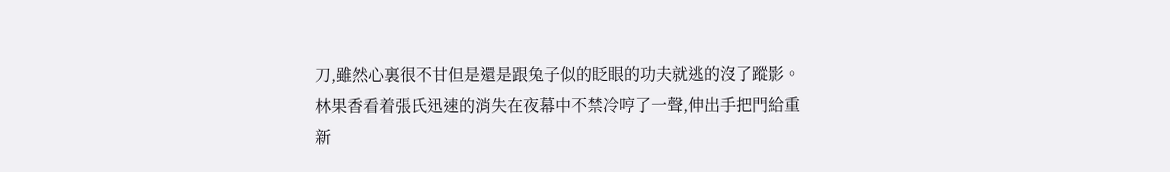刀,雖然心裏很不甘但是還是跟兔子似的眨眼的功夫就逃的沒了蹤影。
林果香看着張氏迅速的消失在夜幕中不禁冷哼了一聲,伸出手把門給重新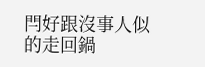閂好跟沒事人似的走回鍋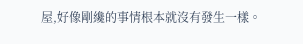屋,好像剛纔的事情根本就沒有發生一樣。